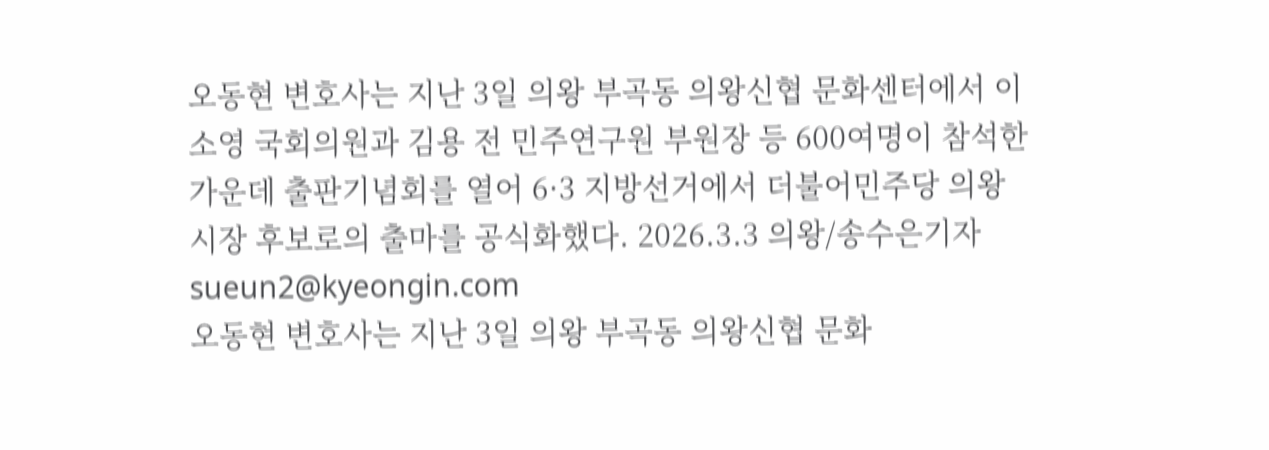오동현 변호사는 지난 3일 의왕 부곡동 의왕신협 문화센터에서 이소영 국회의원과 김용 전 민주연구원 부원장 등 600여명이 참석한 가운데 출판기념회를 열어 6·3 지방선거에서 더불어민주당 의왕시장 후보로의 출마를 공식화했다. 2026.3.3 의왕/송수은기자 sueun2@kyeongin.com
오동현 변호사는 지난 3일 의왕 부곡동 의왕신협 문화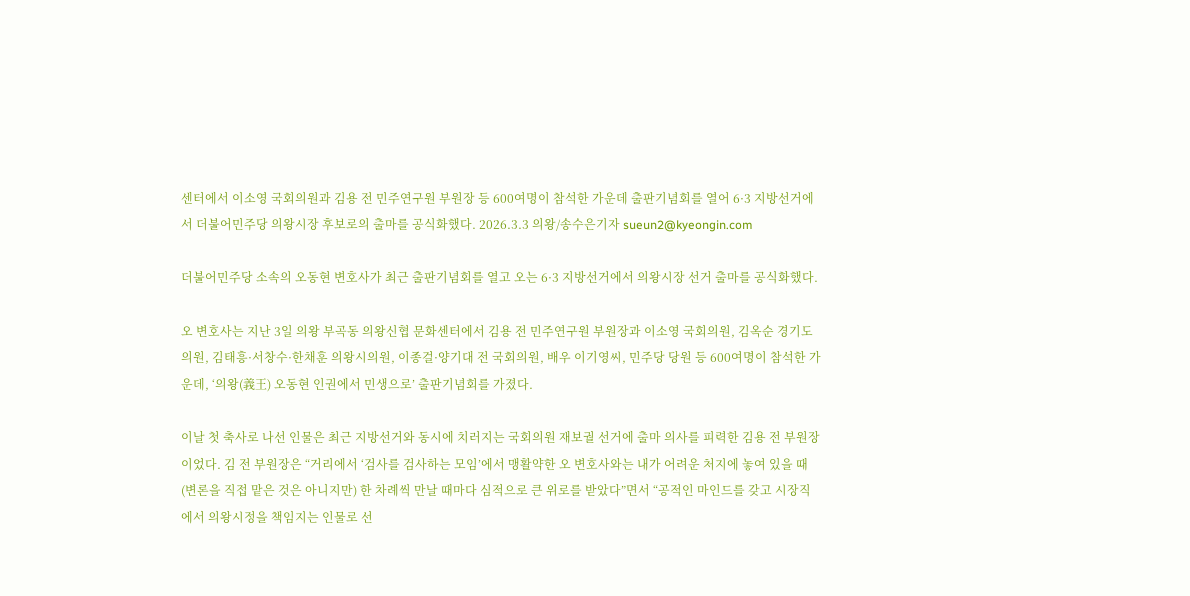센터에서 이소영 국회의원과 김용 전 민주연구원 부원장 등 600여명이 참석한 가운데 출판기념회를 열어 6·3 지방선거에서 더불어민주당 의왕시장 후보로의 출마를 공식화했다. 2026.3.3 의왕/송수은기자 sueun2@kyeongin.com

더불어민주당 소속의 오동현 변호사가 최근 출판기념회를 열고 오는 6·3 지방선거에서 의왕시장 선거 출마를 공식화했다.

오 변호사는 지난 3일 의왕 부곡동 의왕신협 문화센터에서 김용 전 민주연구원 부원장과 이소영 국회의원, 김옥순 경기도의원, 김태흥·서창수·한채훈 의왕시의원, 이종걸·양기대 전 국회의원, 배우 이기영씨, 민주당 당원 등 600여명이 참석한 가운데, ‘의왕(義王) 오동현 인권에서 민생으로’ 출판기념회를 가졌다.

이날 첫 축사로 나선 인물은 최근 지방선거와 동시에 치러지는 국회의원 재보궐 선거에 출마 의사를 피력한 김용 전 부원장이었다. 김 전 부원장은 “거리에서 ‘검사를 검사하는 모임’에서 맹활약한 오 변호사와는 내가 어려운 처지에 놓여 있을 때 (변론을 직접 맡은 것은 아니지만) 한 차례씩 만날 때마다 심적으로 큰 위로를 받았다”면서 “공적인 마인드를 갖고 시장직에서 의왕시정을 책임지는 인물로 선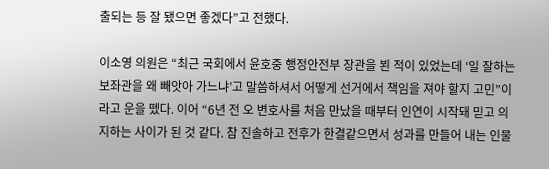출되는 등 잘 됐으면 좋겠다”고 전했다.

이소영 의원은 “최근 국회에서 윤호중 행정안전부 장관을 뵌 적이 있었는데 ‘일 잘하는 보좌관을 왜 빼앗아 가느냐’고 말씀하셔서 어떻게 선거에서 책임을 져야 할지 고민”이라고 운을 뗐다. 이어 “6년 전 오 변호사를 처음 만났을 때부터 인연이 시작돼 믿고 의지하는 사이가 된 것 같다. 참 진솔하고 전후가 한결같으면서 성과를 만들어 내는 인물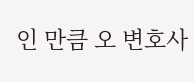인 만큼 오 변호사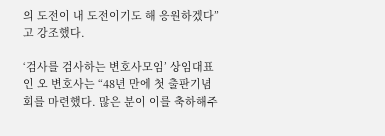의 도전이 내 도전이기도 해 응원하겠다”고 강조했다.

‘검사를 검사하는 변호사모임’ 상임대표인 오 변호사는 “48년 만에 첫 출판기념회를 마련했다. 많은 분이 이를 축하해주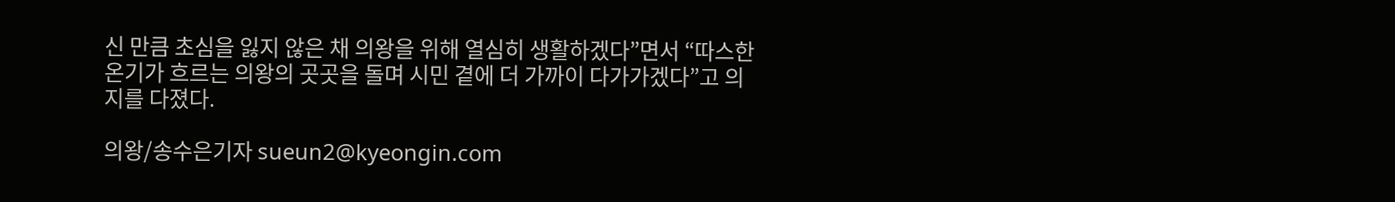신 만큼 초심을 잃지 않은 채 의왕을 위해 열심히 생활하겠다”면서 “따스한 온기가 흐르는 의왕의 곳곳을 돌며 시민 곁에 더 가까이 다가가겠다”고 의지를 다졌다.

의왕/송수은기자 sueun2@kyeongin.com